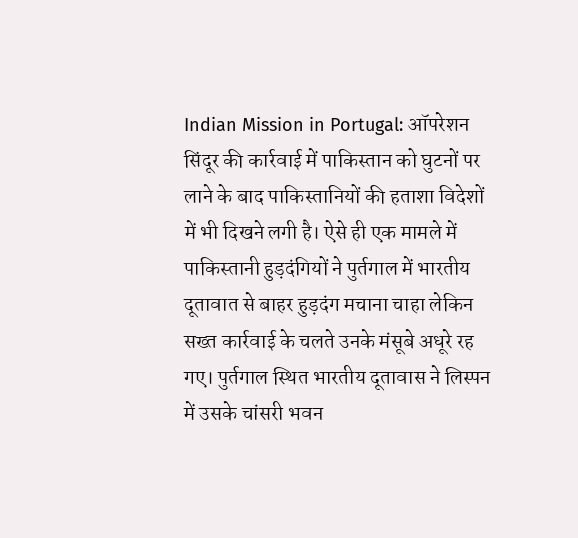Indian Mission in Portugal: ऑपरेशन सिंदूर की कार्रवाई में पाकिस्तान को घुटनों पर लाने के बाद पाकिस्तानियों की हताशा विदेशों में भी दिखने लगी है। ऐसे ही एक मामले में पाकिस्तानी हुड़दंगियों ने पुर्तगाल में भारतीय दूतावात से बाहर हुड़दंग मचाना चाहा लेकिन सख्त कार्रवाई के चलते उनके मंसूबे अधूरे रह गए। पुर्तगाल स्थित भारतीय दूतावास ने लिस्पन में उसके चांसरी भवन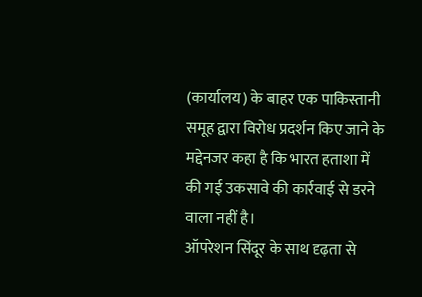(कार्यालय) के बाहर एक पाकिस्तानी समूह द्वारा विरोध प्रदर्शन किए जाने के मद्देनजर कहा है कि भारत हताशा में की गई उकसावे की कार्रवाई से डरने वाला नहीं है।
ऑपरेशन सिंदूर के साथ दृढ़ता से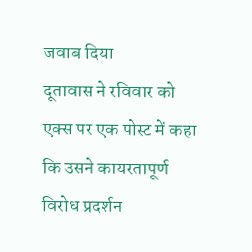जवाब दिया
दूतावास ने रविवार को एक्स पर एक पोस्ट में कहा कि उसने कायरतापूर्ण विरोध प्रदर्शन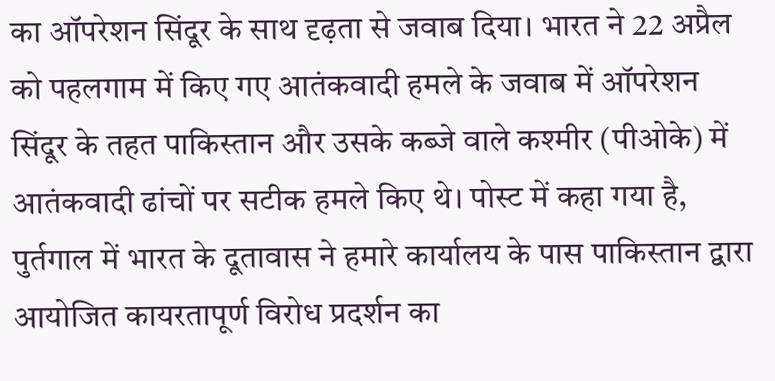का ऑपरेशन सिंदूर के साथ दृढ़ता से जवाब दिया। भारत ने 22 अप्रैल को पहलगाम में किए गए आतंकवादी हमले के जवाब में ऑपरेशन सिंदूर के तहत पाकिस्तान और उसके कब्जे वाले कश्मीर (पीओके) में आतंकवादी ढांचों पर सटीक हमले किए थे। पोस्ट में कहा गया है, पुर्तगाल में भारत के दूतावास ने हमारे कार्यालय के पास पाकिस्तान द्वारा आयोजित कायरतापूर्ण विरोध प्रदर्शन का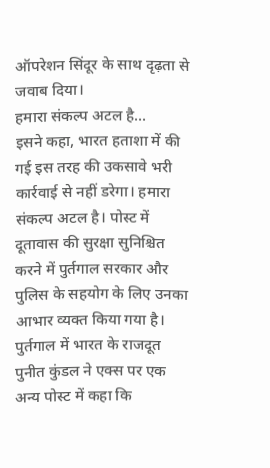ऑपरेशन सिंदूर के साथ दृढ़ता से जवाब दिया।
हमारा संकल्प अटल है...
इसने कहा, भारत हताशा में की गई इस तरह की उकसावे भरी कार्रवाई से नहीं डरेगा। हमारा संकल्प अटल है। पोस्ट में दूतावास की सुरक्षा सुनिश्चित करने में पुर्तगाल सरकार और पुलिस के सहयोग के लिए उनका आभार व्यक्त किया गया है। पुर्तगाल में भारत के राजदूत पुनीत कुंडल ने एक्स पर एक अन्य पोस्ट में कहा कि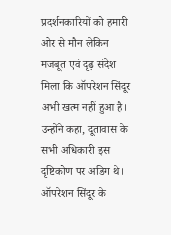प्रदर्शनकारियों को हमारी ओर से मौन लेकिन मजबूत एवं दृढ़ संदेश मिला कि ऑपरेशन सिंदूर अभी खत्म नहीं हुआ है।
उन्होंने कहा, दूतावास के सभी अधिकारी इस दृष्टिकोण पर अडिग थे। ऑपरेशन सिंदूर के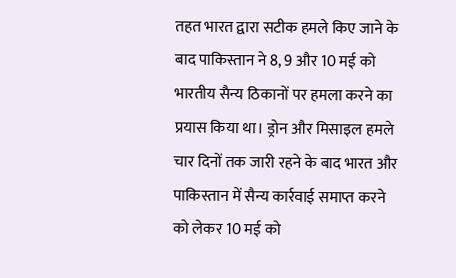तहत भारत द्वारा सटीक हमले किए जाने के बाद पाकिस्तान ने 8, 9 और 10 मई को भारतीय सैन्य ठिकानों पर हमला करने का प्रयास किया था। ड्रोन और मिसाइल हमले चार दिनों तक जारी रहने के बाद भारत और पाकिस्तान में सैन्य कार्रवाई समाप्त करने को लेकर 10 मई को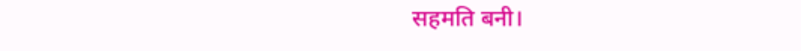सहमति बनी।